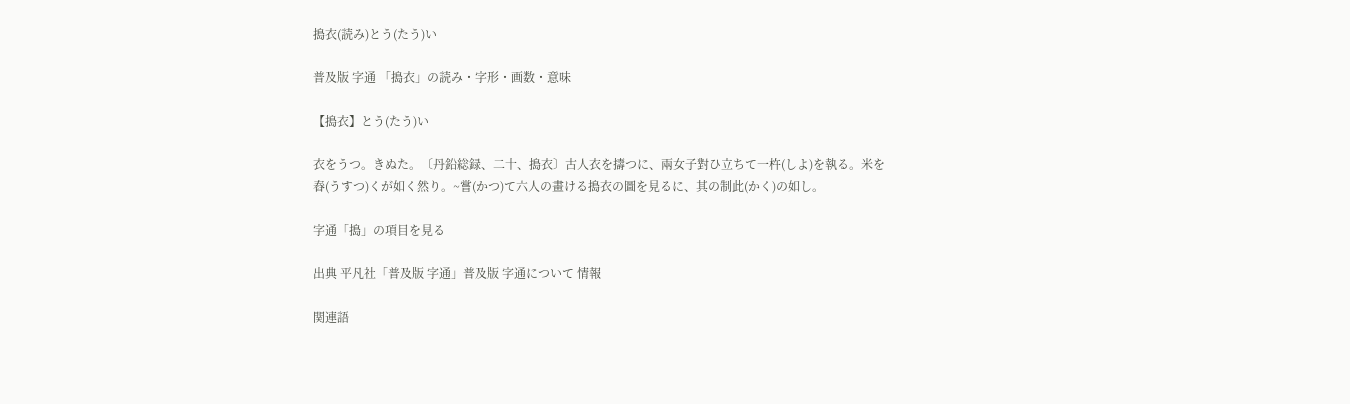搗衣(読み)とう(たう)い

普及版 字通 「搗衣」の読み・字形・画数・意味

【搗衣】とう(たう)い

衣をうつ。きぬた。〔丹鉛総録、二十、搗衣〕古人衣を擣つに、兩女子對ひ立ちて一杵(しよ)を執る。米を舂(うすつ)くが如く然り。~嘗(かつ)て六人の畫ける搗衣の圖を見るに、其の制此(かく)の如し。

字通「搗」の項目を見る

出典 平凡社「普及版 字通」普及版 字通について 情報

関連語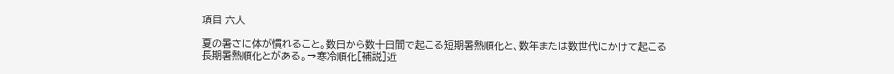項目 六人

夏の暑さに体が慣れること。数日から数十日間で起こる短期暑熱順化と、数年または数世代にかけて起こる長期暑熱順化とがある。→寒冷順化[補説]近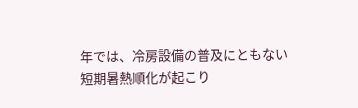年では、冷房設備の普及にともない短期暑熱順化が起こり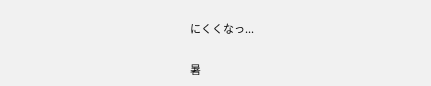にくくなっ...

暑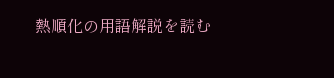熱順化の用語解説を読む